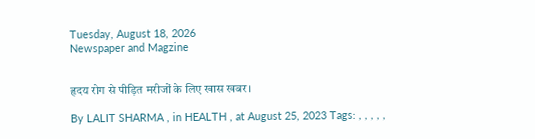Tuesday, August 18, 2026
Newspaper and Magzine


हृदय रोग से पीड़ित मरीजों के लिए खास खबर।

By LALIT SHARMA , in HEALTH , at August 25, 2023 Tags: , , , , ,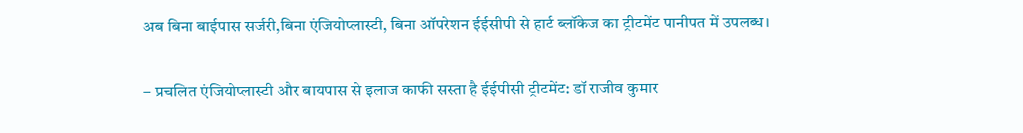अब बिना बाईपास सर्जरी,बिना एंजियोप्लास्टी, बिना ऑपरेशन ईईसीपी से हार्ट ब्लॉकेज का ट्रीटमेंट पानीपत में उपलब्ध।

– प्रचलित एंजियोप्लास्टी और बायपास से इलाज काफी सस्ता है ईईपीसी ट्रीटमेंट: डॉ राजीव कुमार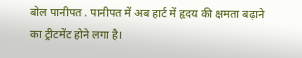बोल पानीपत . पानीपत में अब हार्ट में हृदय की क्षमता बढ़ाने का ट्रीटमेंट होने लगा है।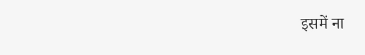इसमें ना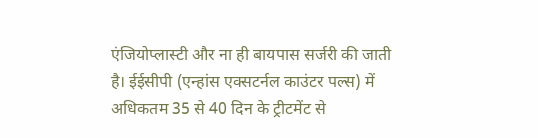एंजियोप्लास्टी और ना ही बायपास सर्जरी की जाती है। ईईसीपी (एन्हांस एक्सटर्नल काउंटर पल्स) में अधिकतम 35 से 40 दिन के ट्रीटमेंट से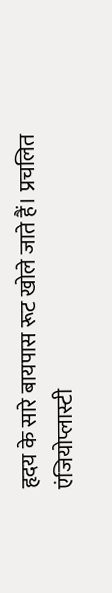हृदय के सारे बायपास रूट खोले जाते हैं। प्रचलित एंजियोप्लास्टी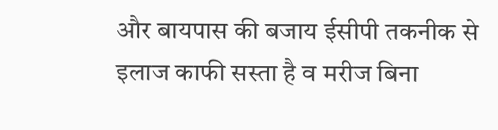और बायपास की बजाय ईसीपी तकनीक से इलाज काफी सस्ता है व मरीज बिना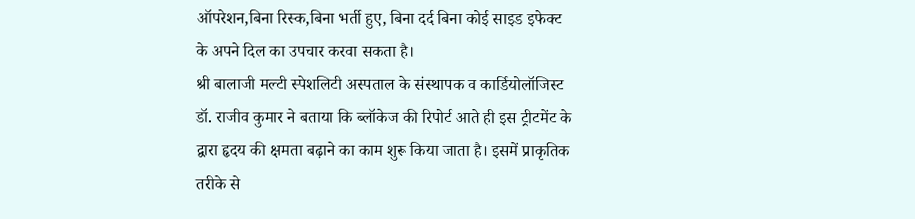ऑपरेशन,बिना रिस्क,बिना भर्ती हुए, बिना दर्द बिना कोई साइड इफेक्ट के अपने दिल का उपचार करवा सकता है।
श्री बालाजी मल्टी स्पेशलिटी अस्पताल के संस्थापक व कार्डियोलॉजिस्ट डॉ. राजीव कुमार ने बताया कि ब्लॉकेज की रिपोर्ट आते ही इस ट्रीटमेंट के द्वारा हृदय की क्षमता बढ़ाने का काम शुरू किया जाता है। इसमें प्राकृतिक तरीके से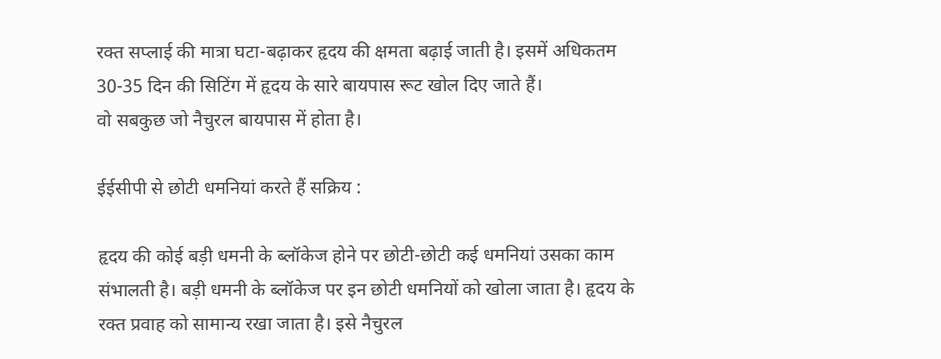रक्त सप्लाई की मात्रा घटा-बढ़ाकर हृदय की क्षमता बढ़ाई जाती है। इसमें अधिकतम 30-35 दिन की सिटिंग में हृदय के सारे बायपास रूट खोल दिए जाते हैं।
वो सबकुछ जो नैचुरल बायपास में होता है।

ईईसीपी से छोटी धमनियां करते हैं सक्रिय :

हृदय की कोई बड़ी धमनी के ब्लॉकेज होने पर छोटी-छोटी कई धमनियां उसका काम संभालती है। बड़ी धमनी के ब्लॉकेज पर इन छोटी धमनियों को खोला जाता है। हृदय के रक्त प्रवाह को सामान्य रखा जाता है। इसे नैचुरल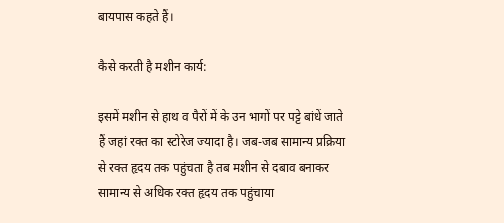बायपास कहते हैं।

कैसे करती है मशीन कार्य:

इसमें मशीन से हाथ व पैरों में के उन भागों पर पट्टे बांधें जाते हैं जहां रक्त का स्टोरेज ज्यादा है। जब-जब सामान्य प्रक्रिया से रक्त हृदय तक पहुंचता है तब मशीन से दबाव बनाकर सामान्य से अधिक रक्त हृदय तक पहुंचाया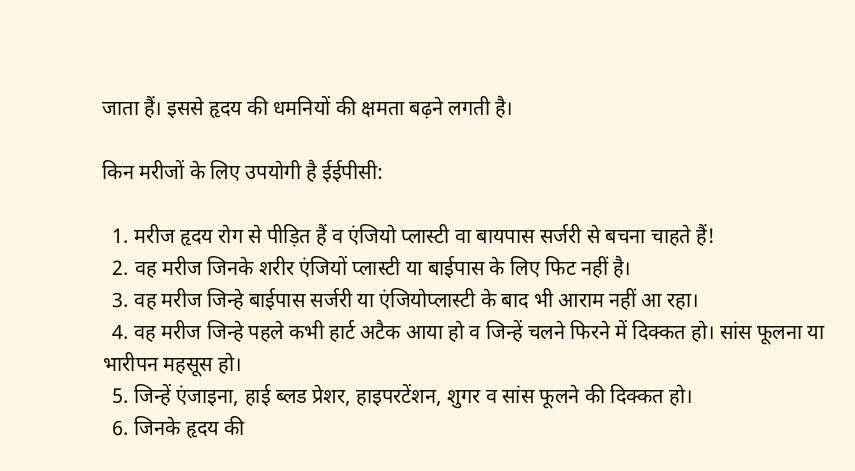जाता हैं। इससे हृदय की धमनियों की क्षमता बढ़ने लगती है।

किन मरीजों के लिए उपयोगी है ईईपीसी:

  1. मरीज हृदय रोग से पीड़ित हैं व एंजियो प्लास्टी वा बायपास सर्जरी से बचना चाहते हैं!
  2. वह मरीज जिनके शरीर एंजियों प्लास्टी या बाईपास के लिए फिट नहीं है।
  3. वह मरीज जिन्हे बाईपास सर्जरी या एंजियोप्लास्टी के बाद भी आराम नहीं आ रहा।
  4. वह मरीज जिन्हे पहले कभी हार्ट अटैक आया हो व जिन्हें चलने फिरने में दिक्कत हो। सांस फूलना या भारीपन महसूस हो।
  5. जिन्हें एंजाइना, हाई ब्लड प्रेशर, हाइपरटेंशन, शुगर व सांस फूलने की दिक्कत हो।
  6. जिनके हृदय की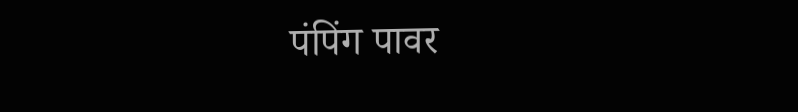पंपिंग पावर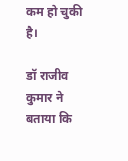कम हो चुकी है।

डॉ राजीव कुमार ने बताया कि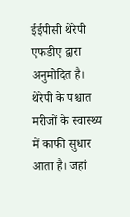ईईपीसी थेरेपी एफडीए द्वारा अनुमोदित है। थेरेपी के पश्चात मरीजों के स्वास्थ्य में काफी सुधार आता है। जहां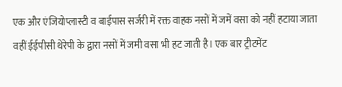एक और एंजियोप्लास्टी व बाईपास सर्जरी में रक्त वाहक नसों में जमें वसा को नहीं हटाया जाता वहीं ईईपीसी थेरेपी के द्वारा नसों में जमी वसा भी हट जाती है। एक बार ट्रीटमेंट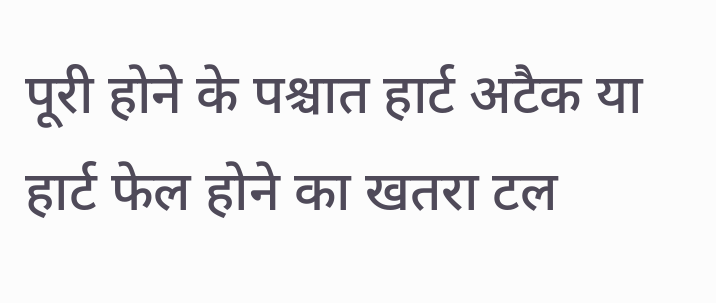पूरी होने के पश्चात हार्ट अटैक या हार्ट फेल होने का खतरा टल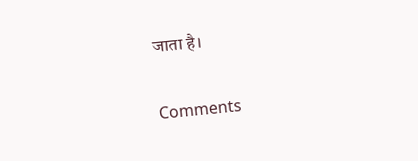जाता है।

Comments